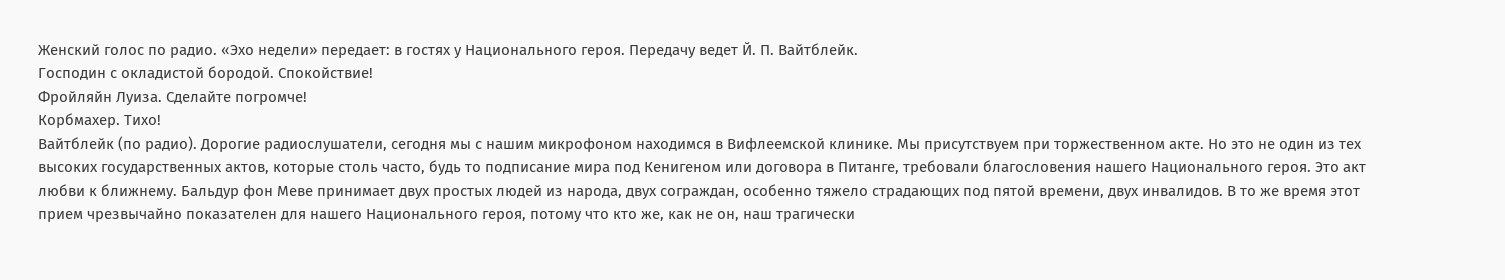Женский голос по радио. «Эхо недели» передает: в гостях у Национального героя. Передачу ведет Й. П. Вайтблейк.
Господин с окладистой бородой. Спокойствие!
Фройляйн Луиза. Сделайте погромче!
Корбмахер. Тихо!
Вайтблейк (по радио). Дорогие радиослушатели, сегодня мы с нашим микрофоном находимся в Вифлеемской клинике. Мы присутствуем при торжественном акте. Но это не один из тех высоких государственных актов, которые столь часто, будь то подписание мира под Кенигеном или договора в Питанге, требовали благословения нашего Национального героя. Это акт любви к ближнему. Бальдур фон Меве принимает двух простых людей из народа, двух сограждан, особенно тяжело страдающих под пятой времени, двух инвалидов. В то же время этот прием чрезвычайно показателен для нашего Национального героя, потому что кто же, как не он, наш трагически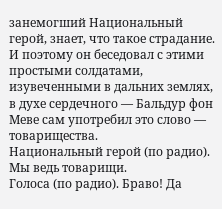занемогший Национальный герой, знает, что такое страдание. И поэтому он беседовал с этими простыми солдатами, изувеченными в дальних землях, в духе сердечного — Бальдур фон Меве сам употребил это слово — товарищества.
Национальный герой (по радио). Мы ведь товарищи.
Голоса (по радио). Браво! Да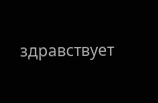здравствует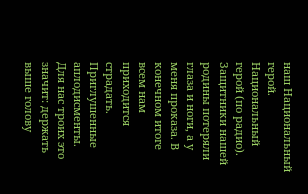наш Национальный герой.
Национальный герой (по радио). Защитники нашей родины потеряли глаза и ноги, а у меня проказа. В конечном итоге всем нам приходится страдать.
Приглушенные аплодисменты.
Для нас троих это значит: держать выше голову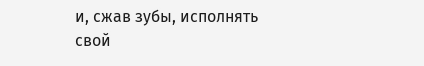и, сжав зубы, исполнять свой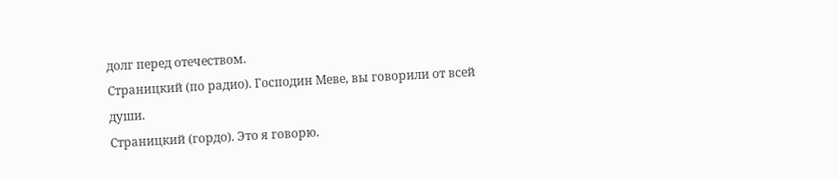долг перед отечеством.
Страницкий (по радио). Господин Меве, вы говорили от всей души.
Страницкий (гордо). Это я говорю.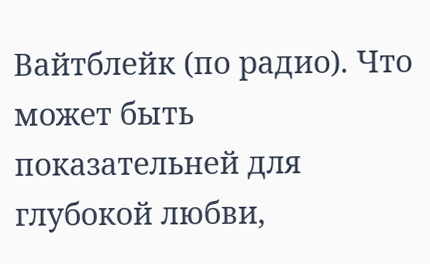Вайтблейк (по радио). Что может быть показательней для глубокой любви,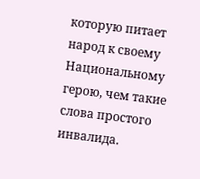которую питает народ к своему Национальному герою, чем такие слова простого инвалида.